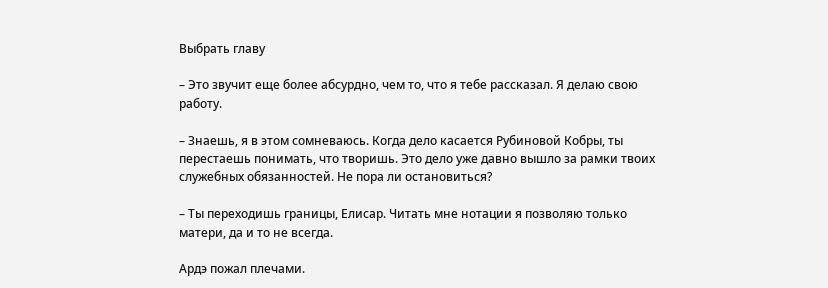Выбрать главу

– Это звучит еще более абсурдно, чем то, что я тебе рассказал. Я делаю свою работу.

– Знаешь, я в этом сомневаюсь. Когда дело касается Рубиновой Кобры, ты перестаешь понимать, что творишь. Это дело уже давно вышло за рамки твоих служебных обязанностей. Не пора ли остановиться?

– Ты переходишь границы, Елисар. Читать мне нотации я позволяю только матери, да и то не всегда.

Ардэ пожал плечами.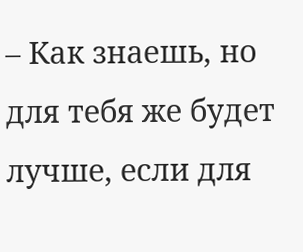– Как знаешь, но для тебя же будет лучше, если для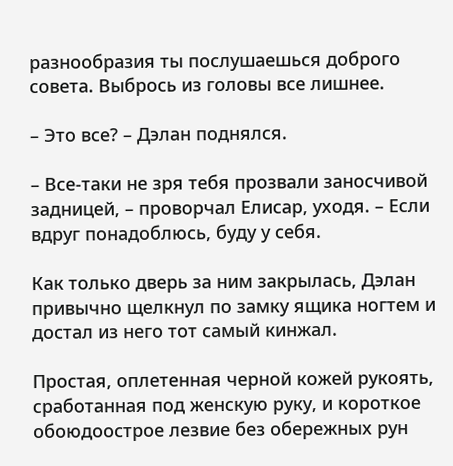разнообразия ты послушаешься доброго совета. Выбрось из головы все лишнее.

– Это все? – Дэлан поднялся.

– Все-таки не зря тебя прозвали заносчивой задницей, – проворчал Елисар, уходя. – Если вдруг понадоблюсь, буду у себя.

Как только дверь за ним закрылась, Дэлан привычно щелкнул по замку ящика ногтем и достал из него тот самый кинжал.

Простая, оплетенная черной кожей рукоять, сработанная под женскую руку, и короткое обоюдоострое лезвие без обережных рун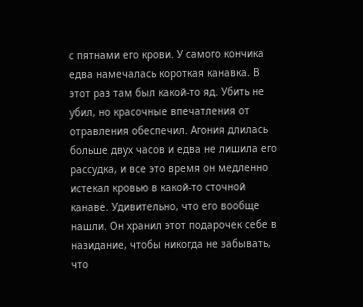с пятнами его крови. У самого кончика едва намечалась короткая канавка. В этот раз там был какой-то яд. Убить не убил, но красочные впечатления от отравления обеспечил. Агония длилась больше двух часов и едва не лишила его рассудка, и все это время он медленно истекал кровью в какой-то сточной канаве. Удивительно, что его вообще нашли. Он хранил этот подарочек себе в назидание, чтобы никогда не забывать, что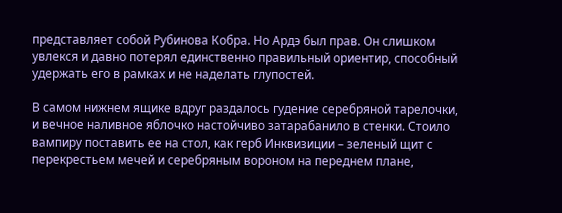представляет собой Рубинова Кобра. Но Ардэ был прав. Он слишком увлекся и давно потерял единственно правильный ориентир, способный удержать его в рамках и не наделать глупостей.

В самом нижнем ящике вдруг раздалось гудение серебряной тарелочки, и вечное наливное яблочко настойчиво затарабанило в стенки. Стоило вампиру поставить ее на стол, как герб Инквизиции – зеленый щит с перекрестьем мечей и серебряным вороном на переднем плане,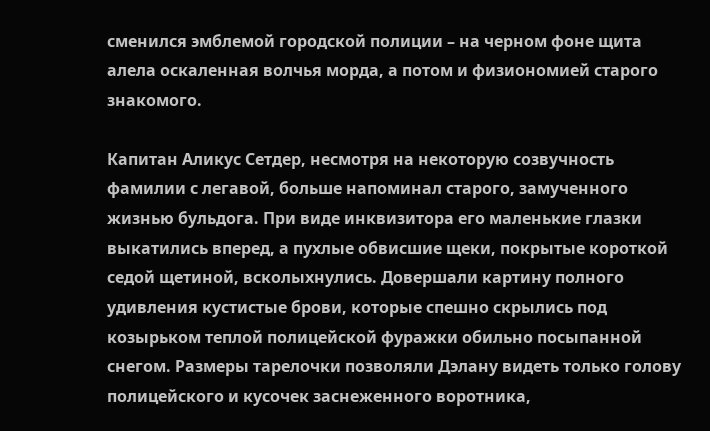сменился эмблемой городской полиции – на черном фоне щита алела оскаленная волчья морда, а потом и физиономией старого знакомого.

Капитан Аликус Сетдер, несмотря на некоторую созвучность фамилии с легавой, больше напоминал старого, замученного жизнью бульдога. При виде инквизитора его маленькие глазки выкатились вперед, а пухлые обвисшие щеки, покрытые короткой седой щетиной, всколыхнулись. Довершали картину полного удивления кустистые брови, которые спешно скрылись под козырьком теплой полицейской фуражки обильно посыпанной снегом. Размеры тарелочки позволяли Дэлану видеть только голову полицейского и кусочек заснеженного воротника,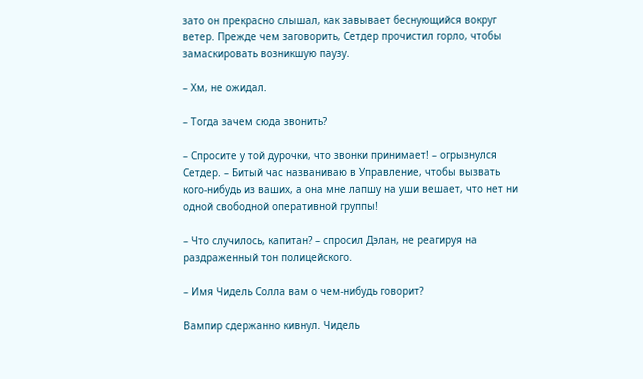зато он прекрасно слышал, как завывает беснующийся вокруг ветер. Прежде чем заговорить, Сетдер прочистил горло, чтобы замаскировать возникшую паузу.

– Хм, не ожидал.

– Тогда зачем сюда звонить?

– Спросите у той дурочки, что звонки принимает! – огрызнулся Сетдер. – Битый час названиваю в Управление, чтобы вызвать кого-нибудь из ваших, а она мне лапшу на уши вешает, что нет ни одной свободной оперативной группы!

– Что случилось, капитан? – спросил Дэлан, не реагируя на раздраженный тон полицейского.

– Имя Чидель Солла вам о чем-нибудь говорит?

Вампир сдержанно кивнул. Чидель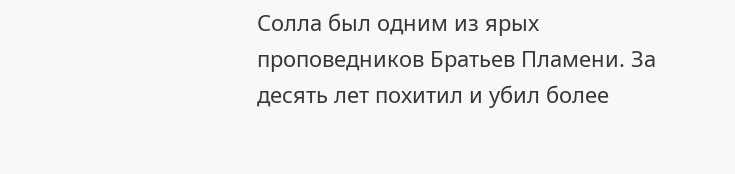Солла был одним из ярых проповедников Братьев Пламени. За десять лет похитил и убил более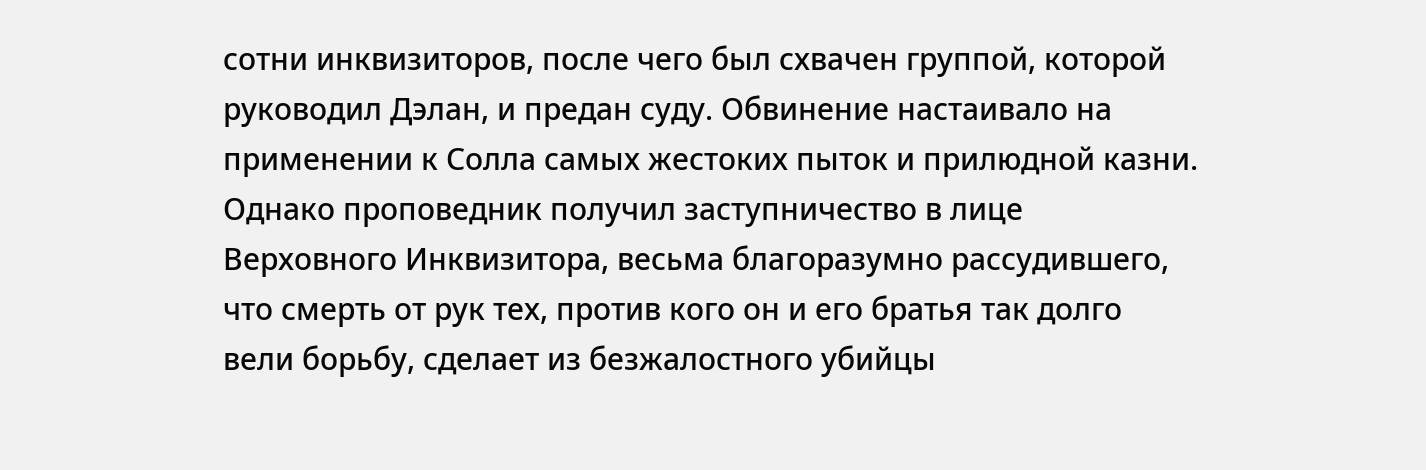сотни инквизиторов, после чего был схвачен группой, которой руководил Дэлан, и предан суду. Обвинение настаивало на применении к Солла самых жестоких пыток и прилюдной казни. Однако проповедник получил заступничество в лице Верховного Инквизитора, весьма благоразумно рассудившего, что смерть от рук тех, против кого он и его братья так долго вели борьбу, сделает из безжалостного убийцы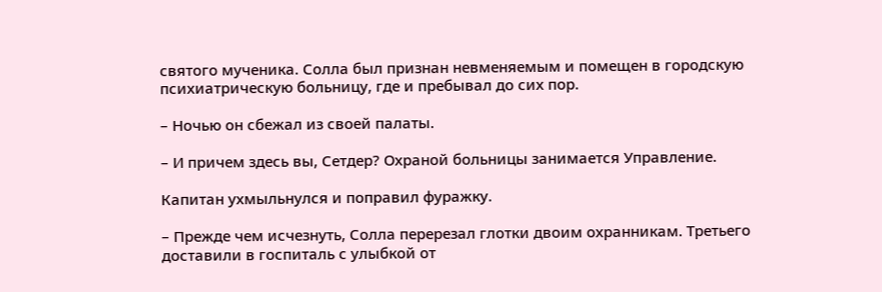святого мученика. Солла был признан невменяемым и помещен в городскую психиатрическую больницу, где и пребывал до сих пор.

– Ночью он сбежал из своей палаты.

– И причем здесь вы, Сетдер? Охраной больницы занимается Управление.

Капитан ухмыльнулся и поправил фуражку.

– Прежде чем исчезнуть, Солла перерезал глотки двоим охранникам. Третьего доставили в госпиталь с улыбкой от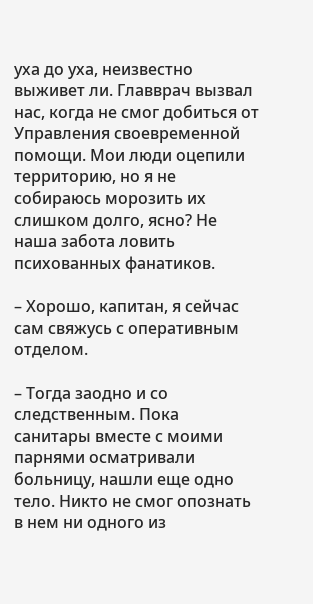уха до уха, неизвестно выживет ли. Главврач вызвал нас, когда не смог добиться от Управления своевременной помощи. Мои люди оцепили территорию, но я не собираюсь морозить их слишком долго, ясно? Не наша забота ловить психованных фанатиков.

– Хорошо, капитан, я сейчас сам свяжусь с оперативным отделом.

– Тогда заодно и со следственным. Пока санитары вместе с моими парнями осматривали больницу, нашли еще одно тело. Никто не смог опознать в нем ни одного из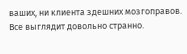ваших, ни клиента здешних мозгоправов. Все выглядит довольно странно.